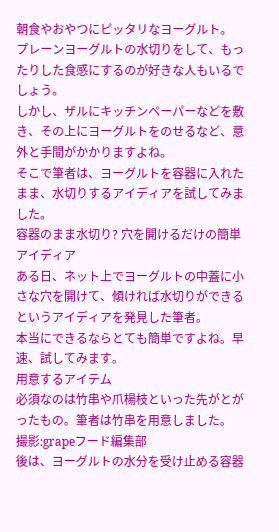朝食やおやつにピッタリなヨーグルト。
プレーンヨーグルトの水切りをして、もったりした食感にするのが好きな人もいるでしょう。
しかし、ザルにキッチンペーパーなどを敷き、その上にヨーグルトをのせるなど、意外と手間がかかりますよね。
そこで筆者は、ヨーグルトを容器に入れたまま、水切りするアイディアを試してみました。
容器のまま水切り? 穴を開けるだけの簡単アイディア
ある日、ネット上でヨーグルトの中蓋に小さな穴を開けて、傾ければ水切りができるというアイディアを発見した筆者。
本当にできるならとても簡単ですよね。早速、試してみます。
用意するアイテム
必須なのは竹串や爪楊枝といった先がとがったもの。筆者は竹串を用意しました。
撮影:grapeフード編集部
後は、ヨーグルトの水分を受け止める容器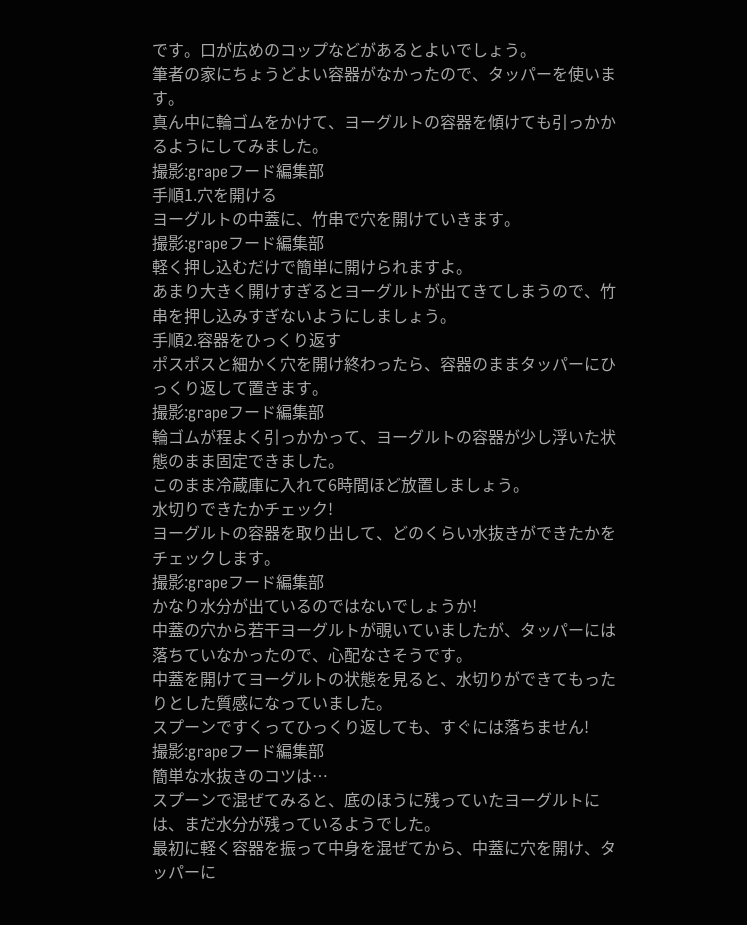です。口が広めのコップなどがあるとよいでしょう。
筆者の家にちょうどよい容器がなかったので、タッパーを使います。
真ん中に輪ゴムをかけて、ヨーグルトの容器を傾けても引っかかるようにしてみました。
撮影:grapeフード編集部
手順1.穴を開ける
ヨーグルトの中蓋に、竹串で穴を開けていきます。
撮影:grapeフード編集部
軽く押し込むだけで簡単に開けられますよ。
あまり大きく開けすぎるとヨーグルトが出てきてしまうので、竹串を押し込みすぎないようにしましょう。
手順2.容器をひっくり返す
ポスポスと細かく穴を開け終わったら、容器のままタッパーにひっくり返して置きます。
撮影:grapeフード編集部
輪ゴムが程よく引っかかって、ヨーグルトの容器が少し浮いた状態のまま固定できました。
このまま冷蔵庫に入れて6時間ほど放置しましょう。
水切りできたかチェック!
ヨーグルトの容器を取り出して、どのくらい水抜きができたかをチェックします。
撮影:grapeフード編集部
かなり水分が出ているのではないでしょうか!
中蓋の穴から若干ヨーグルトが覗いていましたが、タッパーには落ちていなかったので、心配なさそうです。
中蓋を開けてヨーグルトの状態を見ると、水切りができてもったりとした質感になっていました。
スプーンですくってひっくり返しても、すぐには落ちません!
撮影:grapeフード編集部
簡単な水抜きのコツは…
スプーンで混ぜてみると、底のほうに残っていたヨーグルトには、まだ水分が残っているようでした。
最初に軽く容器を振って中身を混ぜてから、中蓋に穴を開け、タッパーに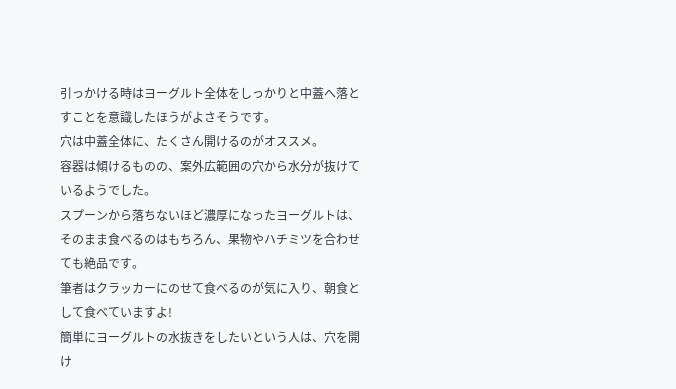引っかける時はヨーグルト全体をしっかりと中蓋へ落とすことを意識したほうがよさそうです。
穴は中蓋全体に、たくさん開けるのがオススメ。
容器は傾けるものの、案外広範囲の穴から水分が抜けているようでした。
スプーンから落ちないほど濃厚になったヨーグルトは、そのまま食べるのはもちろん、果物やハチミツを合わせても絶品です。
筆者はクラッカーにのせて食べるのが気に入り、朝食として食べていますよ!
簡単にヨーグルトの水抜きをしたいという人は、穴を開け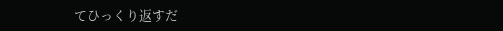てひっくり返すだ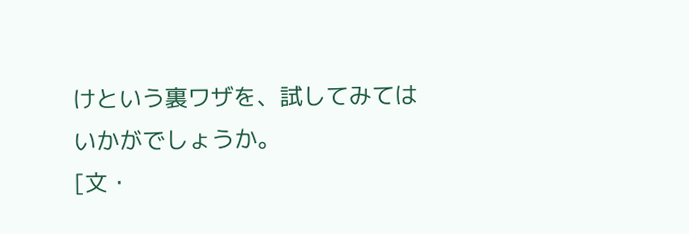けという裏ワザを、試してみてはいかがでしょうか。
[文・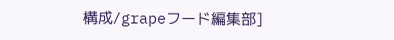構成/grapeフード編集部]